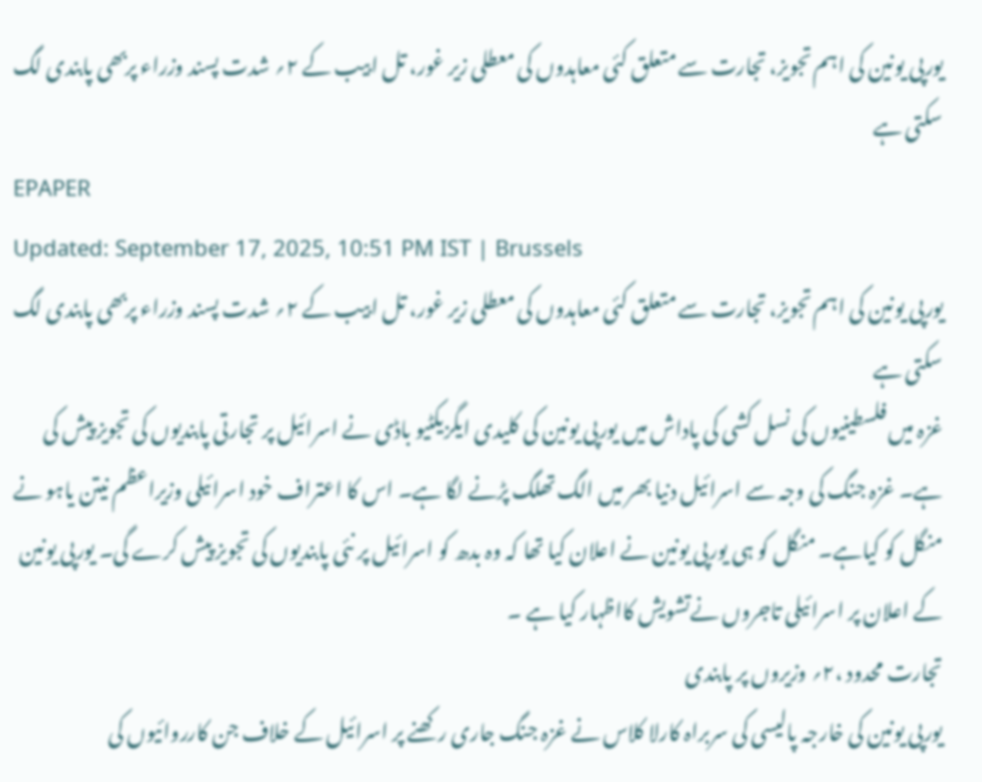یورپی یونین کی اہم تجویز، تجارت سے متعلق کئی معاہدوں کی معطلی زیر غور، تل ابیب کے ۲؍ شدت پسند وزراء پربھی پابندی لگ سکتی ہے
EPAPER
Updated: September 17, 2025, 10:51 PM IST | Brussels
یورپی یونین کی اہم تجویز، تجارت سے متعلق کئی معاہدوں کی معطلی زیر غور، تل ابیب کے ۲؍ شدت پسند وزراء پربھی پابندی لگ سکتی ہے
غزہ میں فلسطینیوں کی نسل کشی کی پاداش میں یورپی یونین کی کلیدی ایگزیکٹیو باڈی نے اسرائیل پر تجارتی پابندیوں کی تجویز پیش کی ہے۔ غزہ جنگ کی وجہ سے اسرائیل دنیا بھر میں الگ تھلگ پڑنے لگا ہے۔ اس کا اعتراف خود اسرائیلی وزیراعظم نیتن یاہو نے منگل کو کیاہے۔ منگل کو ہی یورپی یونین نے اعلان کیا تھا کہ وہ بدھ کو اسرائیل پر نئی پابندیوں کی تجویز پیش کرے گی۔ یورپی یونین کے اعلان پر اسرائیلی تاجروں نےتشویش کااظہار کیا ہے ۔
تجارت محدود ،۲؍ وزیروں پر پابندی
یورپی یونین کی خارجہ پالیسی کی سربراہ کارلا کلاس نے غزہ جنگ جاری رکھنے پر اسرائیل کے خلاف جن کارروائیوں کی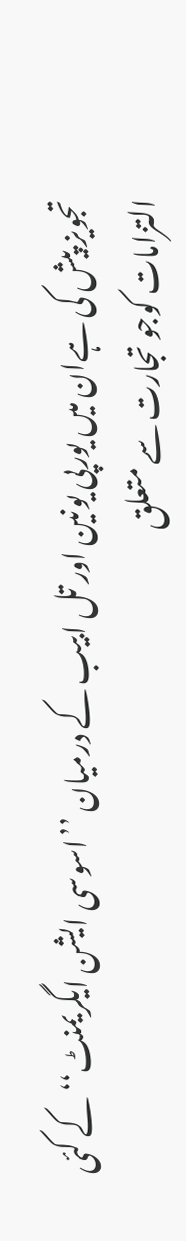تجویز پیش کی ہےان میں یورپی یونین اور تل ابیب کے درمیان ’’اسوسی ایشن ایگریمنٹ‘‘ کے کئی التزامات کوجو تجارت سے متعلق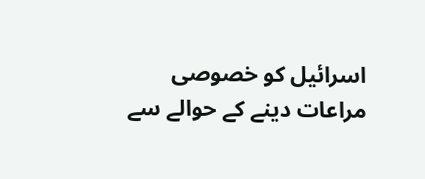اسرائیل کو خصوصی مراعات دینے کے حوالے سے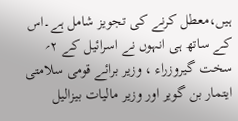ہیں،معطل کرنے کی تجویز شامل ہے۔اس کے ساتھ ہی انہوں نے اسرائیل کے ۲؍ سخت گیروزراء ، وزیر برائے قومی سلامتی ایتمار بن گویر اور وزیر مالیات بیزالیل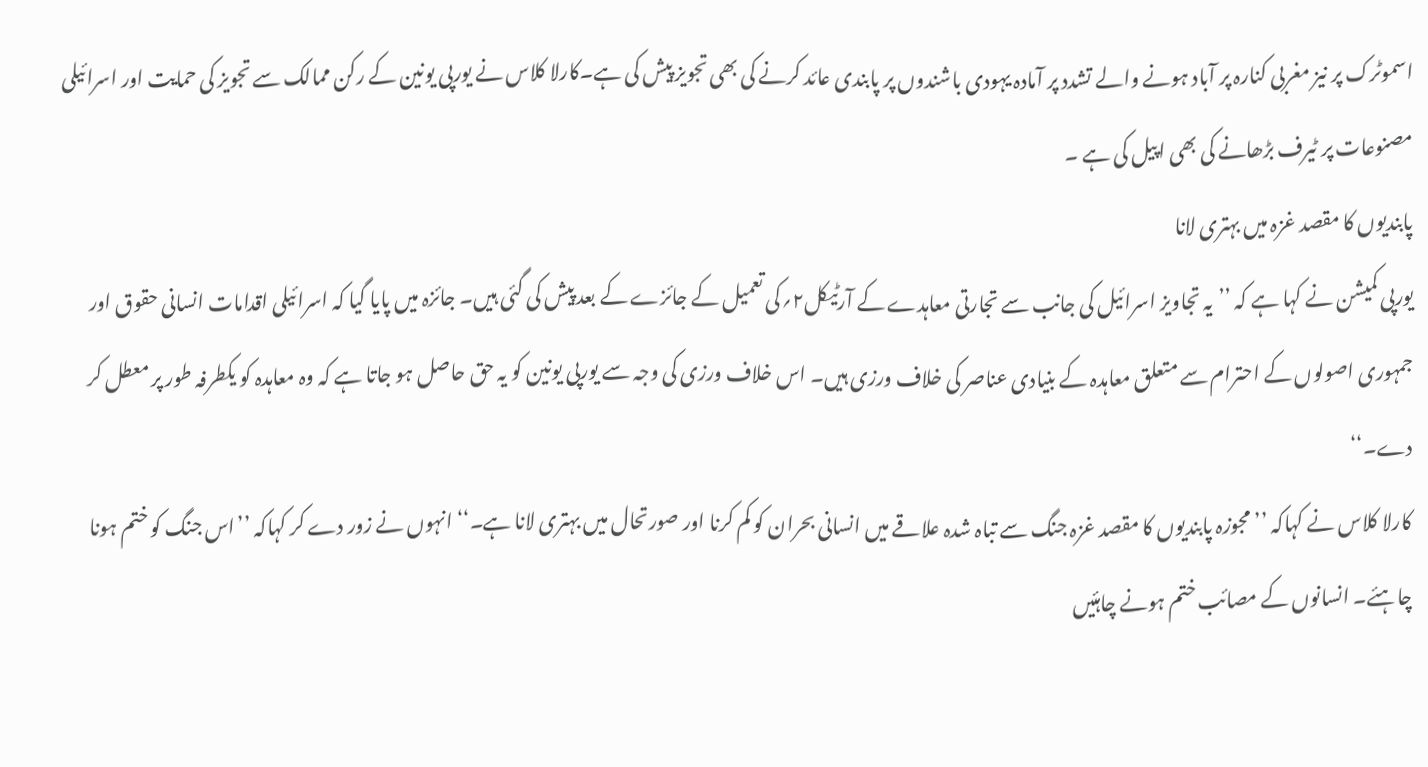اسموٹرک پر نیز مغربی کنارہ پر آباد ہونے والے تشدد پر آمادہ یہودی باشندوں پر پابندی عائد کرنے کی بھی تجویز پیش کی ہے۔کارلا کلاس نے یورپی یونین کے رکن ممالک سے تجویز کی حمایت اور اسرائیلی مصنوعات پر ٹیرف بڑھانے کی بھی اپیل کی ہے ۔
پابندیوں کا مقصد غزہ میں بہتری لانا
یورپی کمیشن نے کہا ہے کہ ’’یہ تجاویز اسرائیل کی جانب سے تجارتی معاہدے کے آرٹیکل۲؍کی تعمیل کے جائزے کے بعد پیش کی گئی ہیں۔ جائزہ میں پایا گیا کہ اسرائیلی اقدامات انسانی حقوق اور جمہوری اصولوں کے احترام سے متعلق معاہدہ کے بنیادی عناصر کی خلاف ورزی ہیں۔ اس خلاف ورزی کی وجہ سے یورپی یونین کو یہ حق حاصل ہو جاتا ہے کہ وہ معاہدہ کو یکطرفہ طور پر معطل کر دے۔‘‘
کارلا کلاس نے کہاکہ ’’مجوزہ پابندیوں کا مقصد غزہ جنگ سے تباہ شدہ علاقے میں انسانی بحران کو کم کرنا اور صورتحال میں بہتری لانا ہے۔‘‘ انہوں نے زور دے کر کہاکہ ’’اس جنگ کو ختم ہونا چاہئے۔ انسانوں کے مصائب ختم ہونے چاہئیں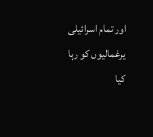اور تمام اسرائیلی یرغمالیوں کو رہا کیا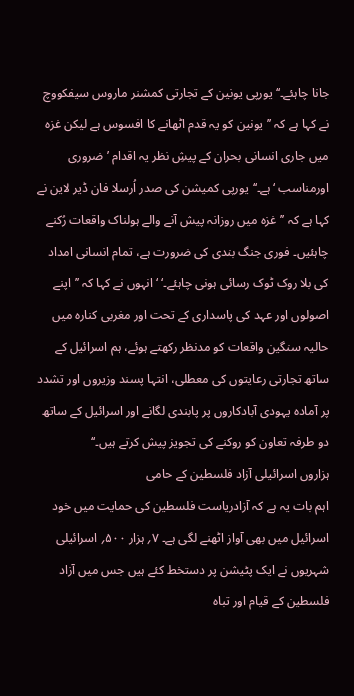جانا چاہئے۔‘‘ یورپی یونین کے تجارتی کمشنر ماروس سیفکووچ نے کہا ہے کہ ’’یونین کو یہ قدم اٹھانے کا افسوس ہے لیکن غزہ میں جاری انسانی بحران کے پیشِ نظر یہ اقدام ’ ضروری اورمناسب ‘ ہے۔‘‘یورپی کمیشن کی صدر اُرسلا فان ڈیر لاین نے کہا ہے کہ ’’غزہ میں روزانہ پیش آنے والے ہولناک واقعات رُکنے چاہئیں۔ فوری جنگ بندی کی ضرورت ہے، تمام انسانی امداد کی بلا روک ٹوک رسائی ہونی چاہئے۔‘ ‘ انہوں نے کہا کہ ’’اپنے اصولوں اور عہد کی پاسداری کے تحت اور مغربی کنارہ میں حالیہ سنگین واقعات کو مدنظر رکھتے ہوئے، ہم اسرائیل کے ساتھ تجارتی رعایتوں کی معطلی، انتہا پسند وزیروں اور تشدد پر آمادہ یہودی آبادکاروں پر پابندی لگانے اور اسرائیل کے ساتھ دو طرفہ تعاون کو روکنے کی تجویز پیش کرتے ہیں۔‘‘
ہزاروں اسرائیلی آزاد فلسطین کے حامی
اہم بات یہ ہے کہ آزادریاست فلسطین کی حمایت میں خود اسرائیل میں بھی آواز اٹھنے لگی ہے۔ ۷؍ ہزار ۵۰۰؍ اسرائیلی شہریوں نے ایک پٹیشن پر دستخط کئے ہیں جس میں آزاد فلسطین کے قیام اور تباہ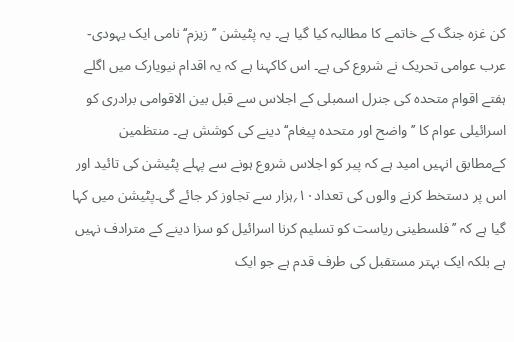کن غزہ جنگ کے خاتمے کا مطالبہ کیا گیا ہے۔ یہ پٹیشن ’’زیزم‘‘ نامی ایک یہودی-عرب عوامی تحریک نے شروع کی ہے۔ اس کاکہنا ہے کہ یہ اقدام نیویارک میں اگلے ہفتے اقوام متحدہ کی جنرل اسمبلی کے اجلاس سے قبل بین الاقوامی برادری کو اسرائیلی عوام کا ’’واضح اور متحدہ پیغام‘‘ دینے کی کوشش ہے۔ منتظمین کےمطابق انہیں امید ہے کہ پیر کو اجلاس شروع ہونے سے پہلے پٹیشن کی تائید اور اس پر دستخط کرنے والوں کی تعداد۱۰؍ہزار سے تجاوز کر جائے گی۔پٹیشن میں کہا گیا ہے کہ ’’فلسطینی ریاست کو تسلیم کرنا اسرائیل کو سزا دینے کے مترادف نہیں ہے بلکہ ایک بہتر مستقبل کی طرف قدم ہے جو ایک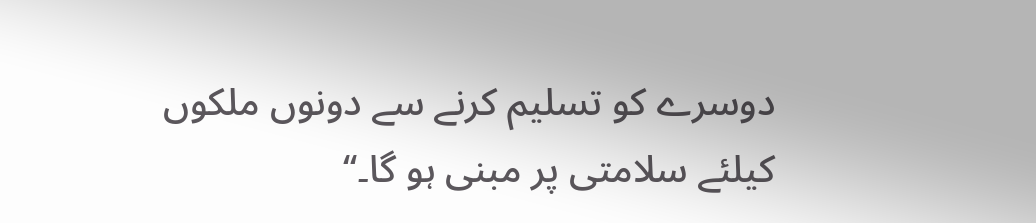دوسرے کو تسلیم کرنے سے دونوں ملکوں کیلئے سلامتی پر مبنی ہو گا۔‘‘